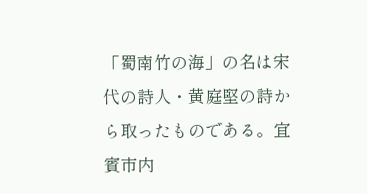「蜀南竹の海」の名は宋代の詩人・黄庭堅の詩から取ったものである。宜賓市内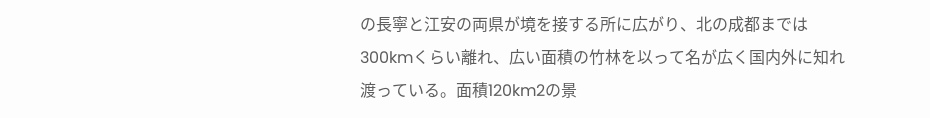の長寧と江安の両県が境を接する所に広がり、北の成都までは300kmくらい離れ、広い面積の竹林を以って名が広く国内外に知れ渡っている。面積120km2の景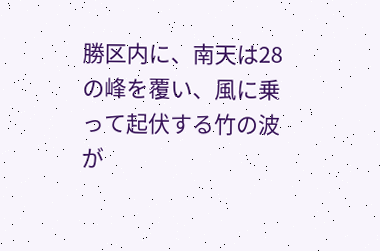勝区内に、南天は28の峰を覆い、風に乗って起伏する竹の波が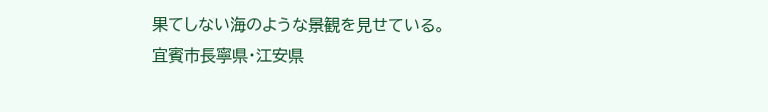果てしない海のような景観を見せている。
宜賓市長寧県・江安県